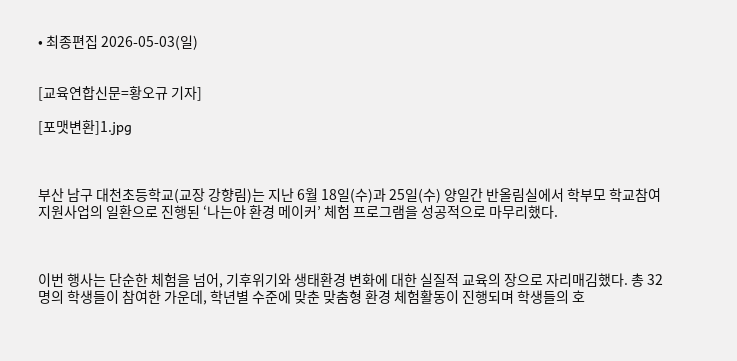• 최종편집 2026-05-03(일)


[교육연합신문=황오규 기자]

[포맷변환]1.jpg



부산 남구 대천초등학교(교장 강향림)는 지난 6월 18일(수)과 25일(수) 양일간 반올림실에서 학부모 학교참여 지원사업의 일환으로 진행된 ‘나는야 환경 메이커’ 체험 프로그램을 성공적으로 마무리했다.



이번 행사는 단순한 체험을 넘어, 기후위기와 생태환경 변화에 대한 실질적 교육의 장으로 자리매김했다. 총 32명의 학생들이 참여한 가운데, 학년별 수준에 맞춘 맞춤형 환경 체험활동이 진행되며 학생들의 호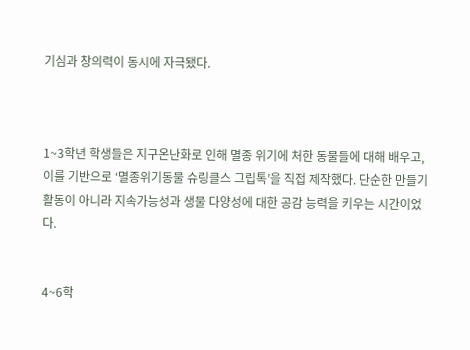기심과 창의력이 동시에 자극됐다.



1~3학년 학생들은 지구온난화로 인해 멸종 위기에 처한 동물들에 대해 배우고, 이를 기반으로 ‘멸종위기동물 슈링클스 그립톡’을 직접 제작했다. 단순한 만들기 활동이 아니라 지속가능성과 생물 다양성에 대한 공감 능력을 키우는 시간이었다.


4~6학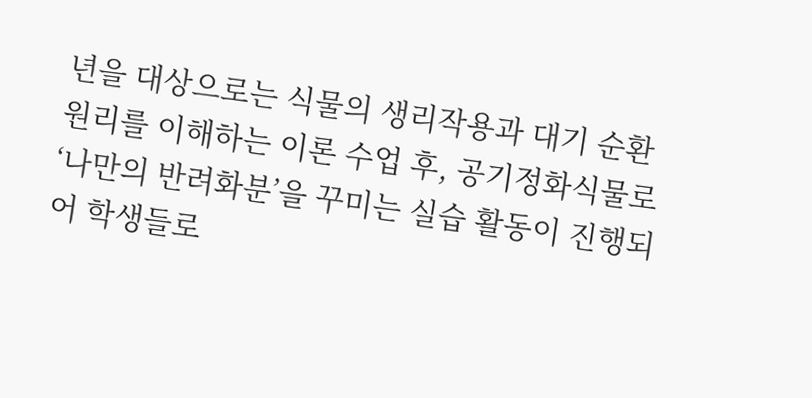년을 대상으로는 식물의 생리작용과 대기 순환 원리를 이해하는 이론 수업 후, 공기정화식물로 ‘나만의 반려화분’을 꾸미는 실습 활동이 진행되어 학생들로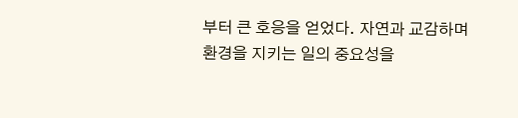부터 큰 호응을 얻었다. 자연과 교감하며 환경을 지키는 일의 중요성을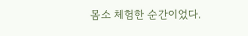몸소 체험한 순간이었다.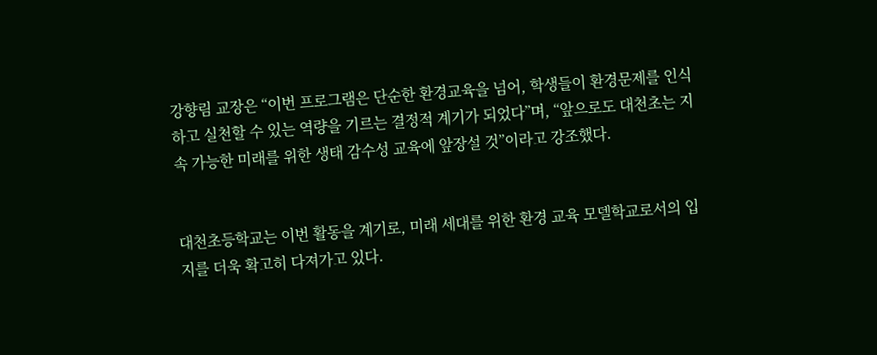강향림 교장은 “이번 프로그램은 단순한 환경교육을 넘어, 학생들이 환경문제를 인식하고 실천할 수 있는 역량을 기르는 결정적 계기가 되었다”며, “앞으로도 대천초는 지속 가능한 미래를 위한 생태 감수성 교육에 앞장설 것”이라고 강조했다.


대천초등학교는 이번 활동을 계기로, 미래 세대를 위한 환경 교육 모델학교로서의 입지를 더욱 확고히 다져가고 있다.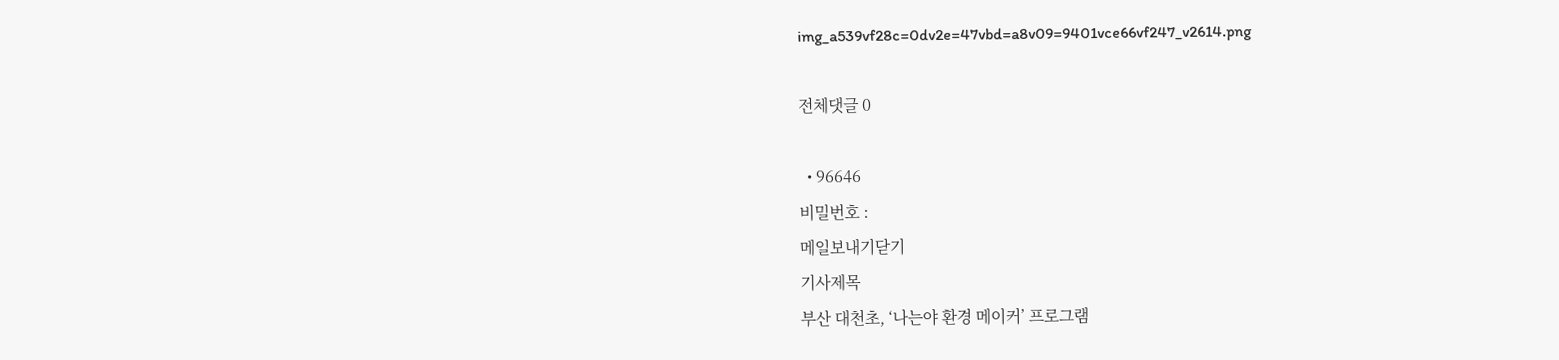img_a539vf28c=0dv2e=47vbd=a8v09=9401vce66vf247_v2614.png

전체댓글 0

  • 96646
비밀번호 :
메일보내기닫기
기사제목
부산 대천초, ‘나는야 환경 메이커’ 프로그램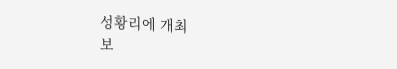성황리에 개최
보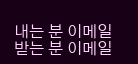내는 분 이메일
받는 분 이메일